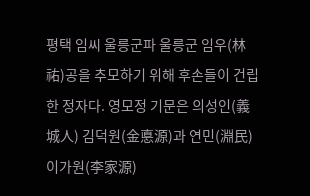평택 임씨 울릉군파 울릉군 임우(林祐)공을 추모하기 위해 후손들이 건립한 정자다. 영모정 기문은 의성인(義城人) 김덕원(金悳源)과 연민(淵民) 이가원(李家源)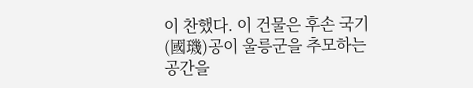이 찬했다. 이 건물은 후손 국기(國璣)공이 울릉군을 추모하는 공간을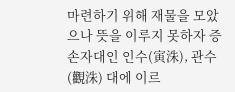마련하기 위해 재물을 모았으나 뜻을 이루지 못하자 증손자대인 인수(寅洙), 관수(觀洙) 대에 이르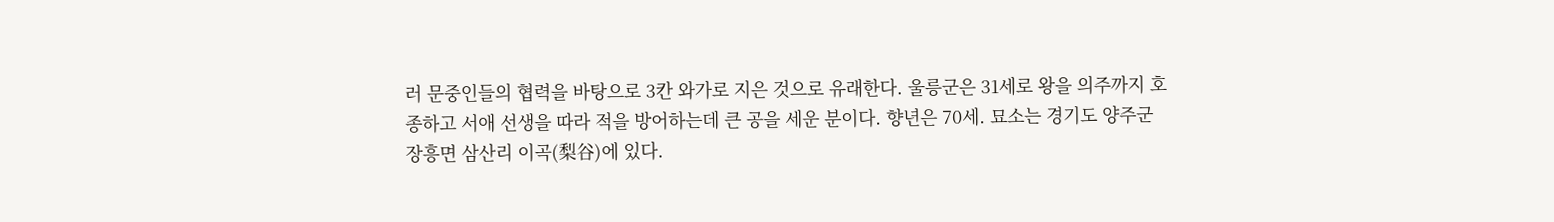러 문중인들의 협력을 바탕으로 3칸 와가로 지은 것으로 유래한다. 울릉군은 31세로 왕을 의주까지 호종하고 서애 선생을 따라 적을 방어하는데 큰 공을 세운 분이다. 향년은 70세. 묘소는 경기도 양주군 장흥면 삼산리 이곡(梨谷)에 있다.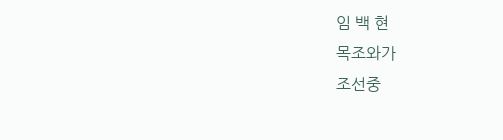임 백 현
목조와가
조선중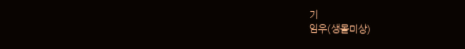기
임우(생몰미상)